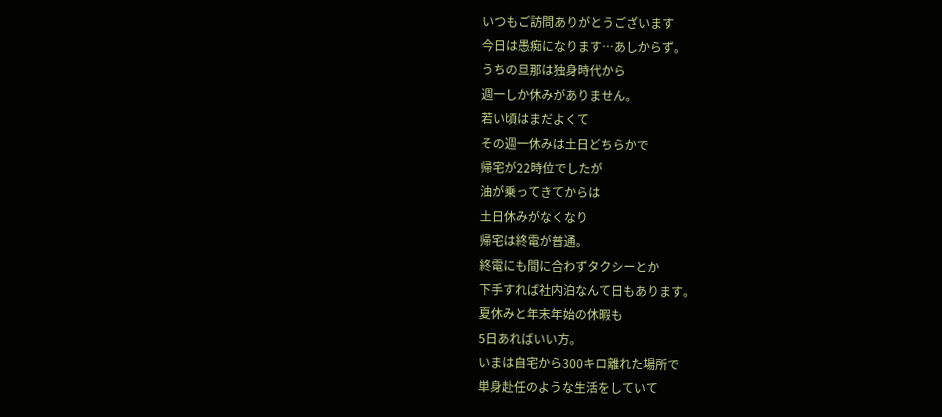いつもご訪問ありがとうございます
今日は愚痴になります…あしからず。
うちの旦那は独身時代から
週一しか休みがありません。
若い頃はまだよくて
その週一休みは土日どちらかで
帰宅が22時位でしたが
油が乗ってきてからは
土日休みがなくなり
帰宅は終電が普通。
終電にも間に合わずタクシーとか
下手すれば社内泊なんて日もあります。
夏休みと年末年始の休暇も
5日あればいい方。
いまは自宅から300キロ離れた場所で
単身赴任のような生活をしていて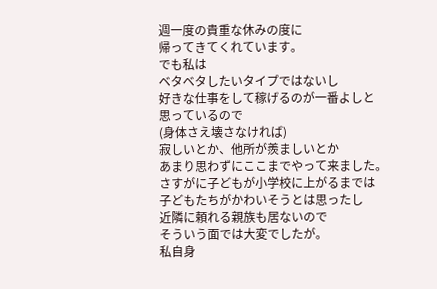週一度の貴重な休みの度に
帰ってきてくれています。
でも私は
ベタベタしたいタイプではないし
好きな仕事をして稼げるのが一番よしと
思っているので
(身体さえ壊さなければ)
寂しいとか、他所が羨ましいとか
あまり思わずにここまでやって来ました。
さすがに子どもが小学校に上がるまでは
子どもたちがかわいそうとは思ったし
近隣に頼れる親族も居ないので
そういう面では大変でしたが。
私自身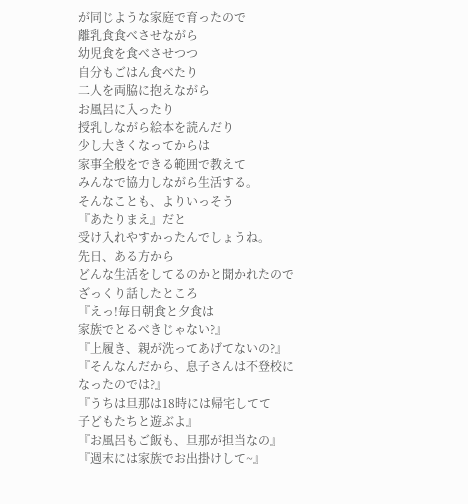が同じような家庭で育ったので
離乳食食べさせながら
幼児食を食べさせつつ
自分もごはん食べたり
二人を両脇に抱えながら
お風呂に入ったり
授乳しながら絵本を読んだり
少し大きくなってからは
家事全般をできる範囲で教えて
みんなで協力しながら生活する。
そんなことも、よりいっそう
『あたりまえ』だと
受け入れやすかったんでしょうね。
先日、ある方から
どんな生活をしてるのかと聞かれたので
ざっくり話したところ
『えっ!毎日朝食と夕食は
家族でとるべきじゃない?』
『上履き、親が洗ってあげてないの?』
『そんなんだから、息子さんは不登校に
なったのでは?』
『うちは旦那は18時には帰宅してて
子どもたちと遊ぶよ』
『お風呂もご飯も、旦那が担当なの』
『週末には家族でお出掛けして~』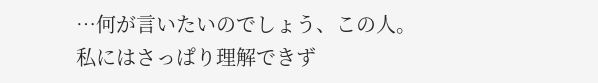…何が言いたいのでしょう、この人。
私にはさっぱり理解できず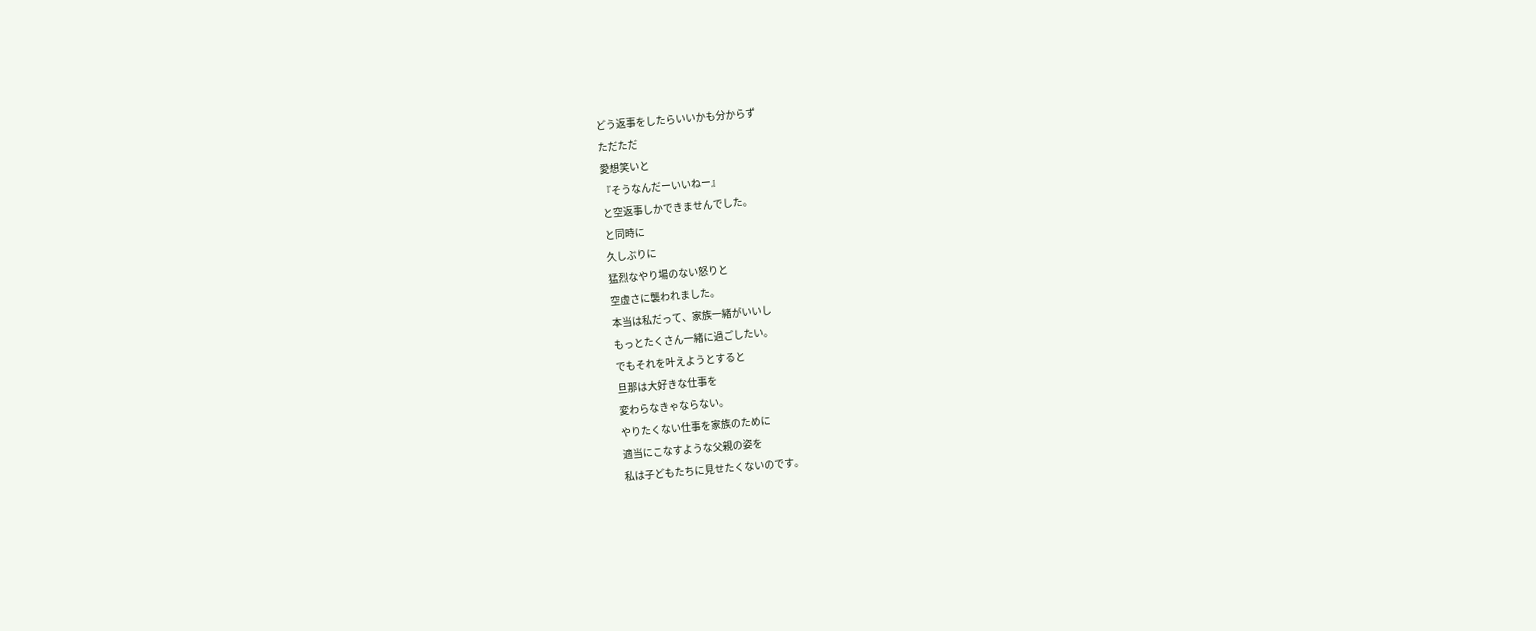どう返事をしたらいいかも分からず
ただただ
愛想笑いと
『そうなんだーいいねー』
と空返事しかできませんでした。
と同時に
久しぶりに
猛烈なやり場のない怒りと
空虚さに襲われました。
本当は私だって、家族一緒がいいし
もっとたくさん一緒に過ごしたい。
でもそれを叶えようとすると
旦那は大好きな仕事を
変わらなきゃならない。
やりたくない仕事を家族のために
適当にこなすような父親の姿を
私は子どもたちに見せたくないのです。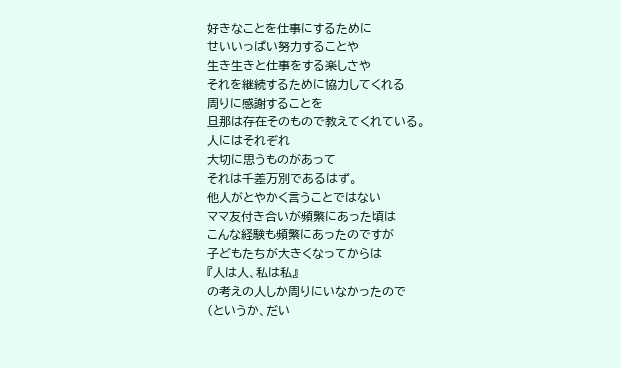好きなことを仕事にするために
せいいっぱい努力することや
生き生きと仕事をする楽しさや
それを継続するために協力してくれる
周りに感謝することを
旦那は存在そのもので教えてくれている。
人にはそれぞれ
大切に思うものがあって
それは千差万別であるはず。
他人がとやかく言うことではない
ママ友付き合いが頻繁にあった頃は
こんな経験も頻繁にあったのですが
子どもたちが大きくなってからは
『人は人、私は私』
の考えの人しか周りにいなかったので
(というか、だい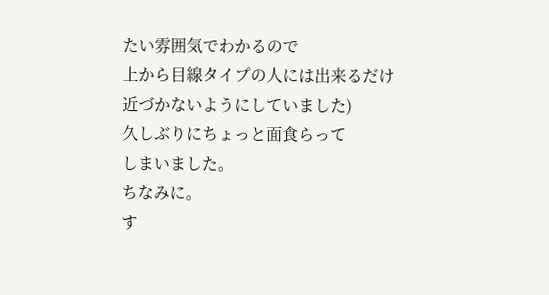たい雰囲気でわかるので
上から目線タイプの人には出来るだけ
近づかないようにしていました)
久しぶりにちょっと面食らって
しまいました。
ちなみに。
す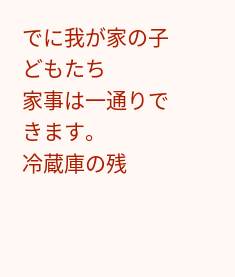でに我が家の子どもたち
家事は一通りできます。
冷蔵庫の残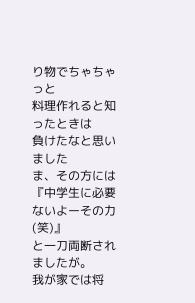り物でちゃちゃっと
料理作れると知ったときは
負けたなと思いました
ま、その方には
『中学生に必要ないよーその力(笑)』
と一刀両断されましたが。
我が家では将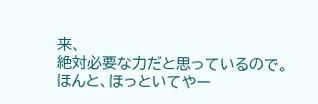来、
絶対必要な力だと思っているので。
ほんと、ほっといてやー